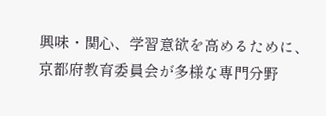興味・関心、学習意欲を高めるために、京都府教育委員会が多様な専門分野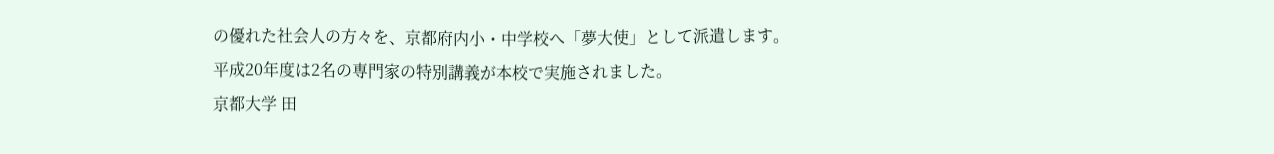の優れた社会人の方々を、京都府内小・中学校へ「夢大使」として派遣します。
平成20年度は2名の専門家の特別講義が本校で実施されました。
京都大学 田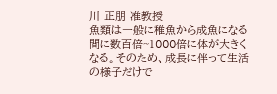川 正朋 准教授
魚類は一般に稚魚から成魚になる間に数百倍~1000倍に体が大きくなる。そのため、成長に伴って生活の様子だけで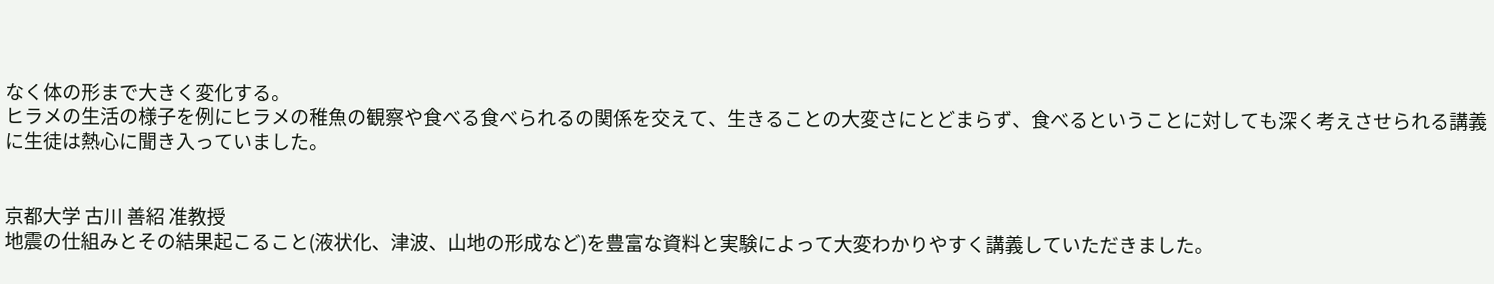なく体の形まで大きく変化する。
ヒラメの生活の様子を例にヒラメの稚魚の観察や食べる食べられるの関係を交えて、生きることの大変さにとどまらず、食べるということに対しても深く考えさせられる講義に生徒は熱心に聞き入っていました。


京都大学 古川 善紹 准教授
地震の仕組みとその結果起こること(液状化、津波、山地の形成など)を豊富な資料と実験によって大変わかりやすく講義していただきました。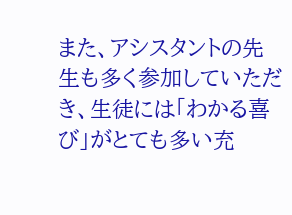また、アシスタントの先生も多く参加していただき、生徒には「わかる喜び」がとても多い充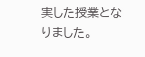実した授業となりました。